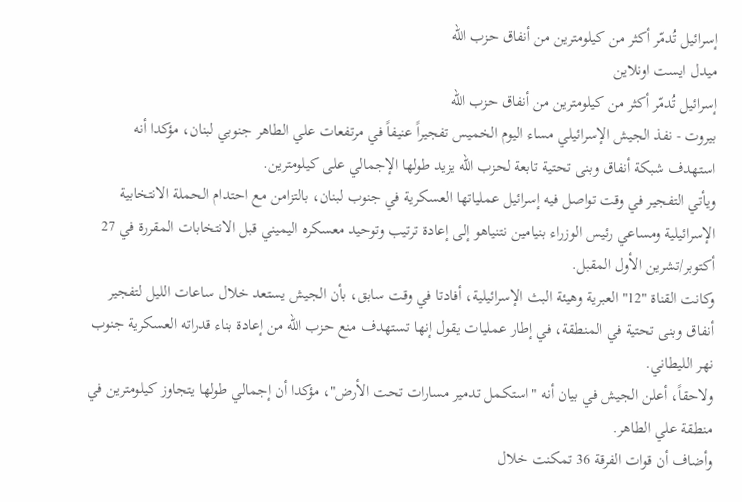إسرائيل تُدمّر أكثر من كيلومترين من أنفاق حزب الله
ميدل ايست اونلاين
إسرائيل تُدمّر أكثر من كيلومترين من أنفاق حزب الله
بيروت - نفذ الجيش الإسرائيلي مساء اليوم الخميس تفجيراً عنيفاً في مرتفعات علي الطاهر جنوبي لبنان، مؤكدا أنه استهدف شبكة أنفاق وبنى تحتية تابعة لحزب الله يزيد طولها الإجمالي على كيلومترين.
ويأتي التفجير في وقت تواصل فيه إسرائيل عملياتها العسكرية في جنوب لبنان، بالتزامن مع احتدام الحملة الانتخابية الإسرائيلية ومساعي رئيس الوزراء بنيامين نتنياهو إلى إعادة ترتيب وتوحيد معسكره اليميني قبل الانتخابات المقررة في 27 أكتوبر/تشرين الأول المقبل.
وكانت القناة "12" العبرية وهيئة البث الإسرائيلية، أفادتا في وقت سابق، بأن الجيش يستعد خلال ساعات الليل لتفجير أنفاق وبنى تحتية في المنطقة، في إطار عمليات يقول إنها تستهدف منع حزب الله من إعادة بناء قدراته العسكرية جنوب نهر الليطاني.
ولاحقاً، أعلن الجيش في بيان أنه "استكمل تدمير مسارات تحت الأرض"، مؤكدا أن إجمالي طولها يتجاوز كيلومترين في منطقة علي الطاهر.
وأضاف أن قوات الفرقة 36 تمكنت خلال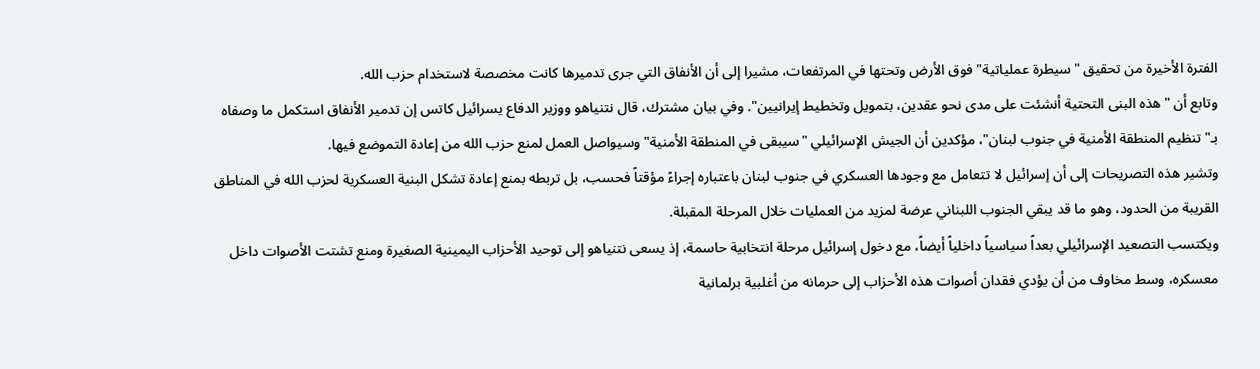الفترة الأخيرة من تحقيق "سيطرة عملياتية" فوق الأرض وتحتها في المرتفعات، مشيرا إلى أن الأنفاق التي جرى تدميرها كانت مخصصة لاستخدام حزب الله.
وتابع أن "هذه البنى التحتية أنشئت على مدى نحو عقدين، بتمويل وتخطيط إيرانيين". وفي بيان مشترك، قال نتنياهو ووزير الدفاع يسرائيل كاتس إن تدمير الأنفاق استكمل ما وصفاه بـ"تنظيم المنطقة الأمنية في جنوب لبنان"، مؤكدين أن الجيش الإسرائيلي "سيبقى في المنطقة الأمنية" وسيواصل العمل لمنع حزب الله من إعادة التموضع فيها.
وتشير هذه التصريحات إلى أن إسرائيل لا تتعامل مع وجودها العسكري في جنوب لبنان باعتباره إجراءً مؤقتاً فحسب، بل تربطه بمنع إعادة تشكل البنية العسكرية لحزب الله في المناطق القريبة من الحدود، وهو ما قد يبقي الجنوب اللبناني عرضة لمزيد من العمليات خلال المرحلة المقبلة.
ويكتسب التصعيد الإسرائيلي بعداً سياسياً داخلياً أيضاً، مع دخول إسرائيل مرحلة انتخابية حاسمة، إذ يسعى نتنياهو إلى توحيد الأحزاب اليمينية الصغيرة ومنع تشتت الأصوات داخل معسكره، وسط مخاوف من أن يؤدي فقدان أصوات هذه الأحزاب إلى حرمانه من أغلبية برلمانية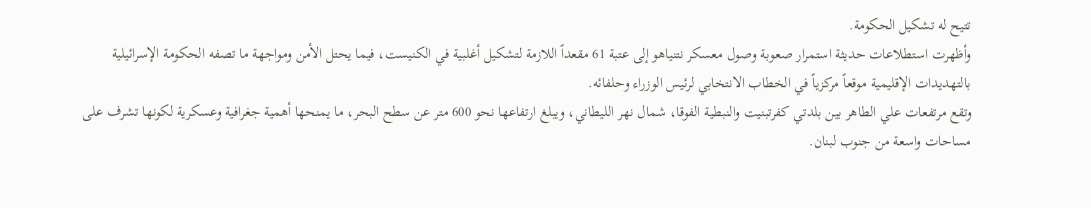تتيح له تشكيل الحكومة.
وأظهرت استطلاعات حديثة استمرار صعوبة وصول معسكر نتنياهو إلى عتبة 61 مقعداً اللازمة لتشكيل أغلبية في الكنيست، فيما يحتل الأمن ومواجهة ما تصفه الحكومة الإسرائيلية بالتهديدات الإقليمية موقعاً مركزياً في الخطاب الانتخابي لرئيس الوزراء وحلفائه.
وتقع مرتفعات علي الطاهر بين بلدتي كفرتبنيت والنبطية الفوقا، شمال نهر الليطاني، ويبلغ ارتفاعها نحو 600 متر عن سطح البحر، ما يمنحها أهمية جغرافية وعسكرية لكونها تشرف على مساحات واسعة من جنوب لبنان.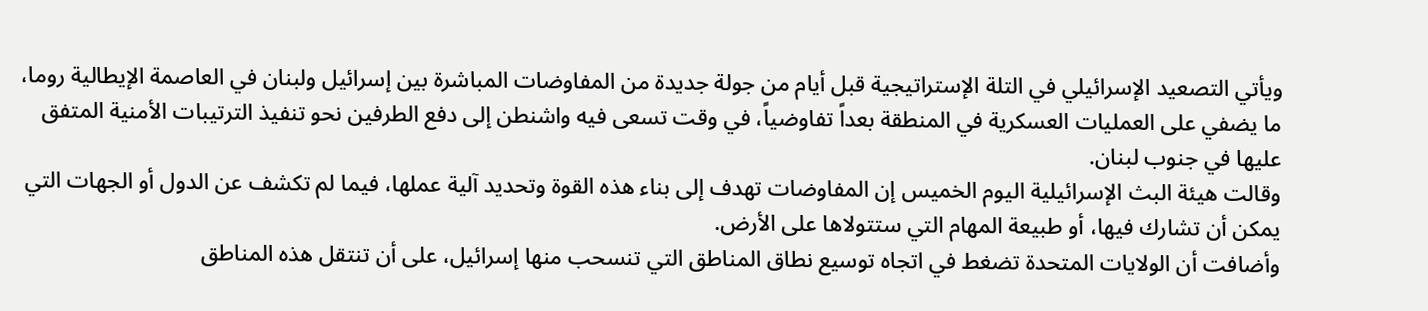ويأتي التصعيد الإسرائيلي في التلة الإستراتيجية قبل أيام من جولة جديدة من المفاوضات المباشرة بين إسرائيل ولبنان في العاصمة الإيطالية روما، ما يضفي على العمليات العسكرية في المنطقة بعداً تفاوضياً، في وقت تسعى فيه واشنطن إلى دفع الطرفين نحو تنفيذ الترتيبات الأمنية المتفق عليها في جنوب لبنان.
وقالت هيئة البث الإسرائيلية اليوم الخميس إن المفاوضات تهدف إلى بناء هذه القوة وتحديد آلية عملها، فيما لم تكشف عن الدول أو الجهات التي يمكن أن تشارك فيها، أو طبيعة المهام التي ستتولاها على الأرض.
وأضافت أن الولايات المتحدة تضغط في اتجاه توسيع نطاق المناطق التي تنسحب منها إسرائيل، على أن تنتقل هذه المناطق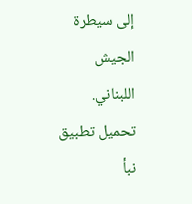إلى سيطرة الجيش اللبناني.
تحميل تطبيق نبأ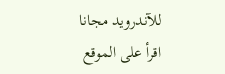للآندرويد مجانا
اقرأ على الموقع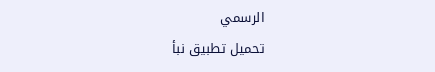الرسمي
تحميل تطبيق نبأ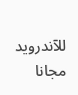للآندرويد مجانا